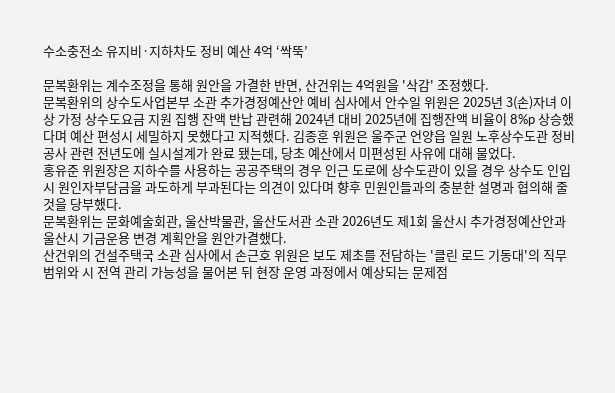수소충전소 유지비·지하차도 정비 예산 4억 ‘싹뚝’

문복환위는 계수조정을 통해 원안을 가결한 반면, 산건위는 4억원을 '삭감' 조정했다.
문복환위의 상수도사업본부 소관 추가경정예산안 예비 심사에서 안수일 위원은 2025년 3(손)자녀 이상 가정 상수도요금 지원 집행 잔액 반납 관련해 2024년 대비 2025년에 집행잔액 비율이 8%p 상승했다며 예산 편성시 세밀하지 못했다고 지적했다. 김종훈 위원은 울주군 언양읍 일원 노후상수도관 정비공사 관련 전년도에 실시설계가 완료 됐는데, 당초 예산에서 미편성된 사유에 대해 물었다.
홍유준 위원장은 지하수를 사용하는 공공주택의 경우 인근 도로에 상수도관이 있을 경우 상수도 인입시 원인자부담금을 과도하게 부과된다는 의견이 있다며 향후 민원인들과의 충분한 설명과 협의해 줄것을 당부했다.
문복환위는 문화예술회관, 울산박물관, 울산도서관 소관 2026년도 제1회 울산시 추가경정예산안과 울산시 기금운용 변경 계획안을 원안가결했다.
산건위의 건설주택국 소관 심사에서 손근호 위원은 보도 제초를 전담하는 '클린 로드 기동대'의 직무 범위와 시 전역 관리 가능성을 물어본 뒤 현장 운영 과정에서 예상되는 문제점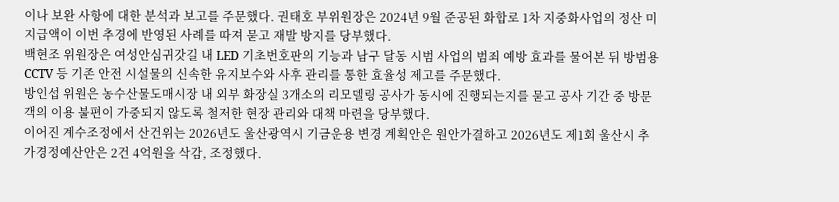이나 보완 사항에 대한 분석과 보고를 주문했다. 권태호 부위원장은 2024년 9월 준공된 화합로 1차 지중화사업의 정산 미지급액이 이번 추경에 반영된 사례를 따져 묻고 재발 방지를 당부했다.
백현조 위원장은 여성안심귀갓길 내 LED 기초번호판의 기능과 남구 달동 시범 사업의 범죄 예방 효과를 물어본 뒤 방범용 CCTV 등 기존 안전 시설물의 신속한 유지보수와 사후 관리를 통한 효율성 제고를 주문했다.
방인섭 위원은 농수산물도매시장 내 외부 화장실 3개소의 리모델링 공사가 동시에 진행되는지를 묻고 공사 기간 중 방문객의 이용 불편이 가중되지 않도록 철저한 현장 관리와 대책 마련을 당부했다.
이어진 계수조정에서 산건위는 2026년도 울산광역시 기금운용 변경 계획안은 원안가결하고 2026년도 제1회 울산시 추가경정예산안은 2건 4억원을 삭감, 조정했다.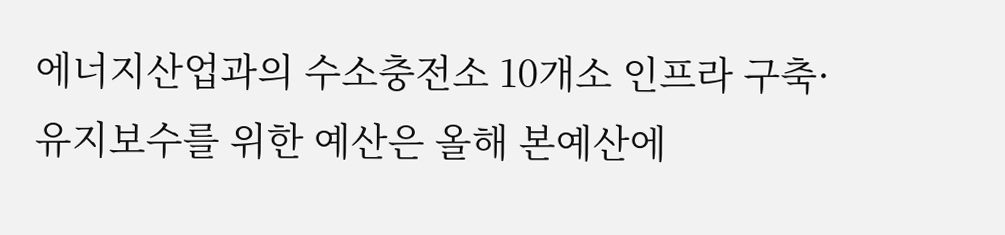에너지산업과의 수소충전소 10개소 인프라 구축·유지보수를 위한 예산은 올해 본예산에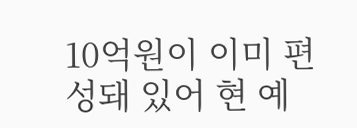10억원이 이미 편성돼 있어 현 예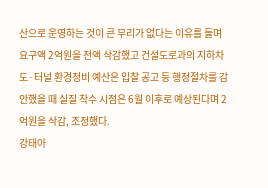산으로 운영하는 것이 큰 무리가 없다는 이유를 들며 요구액 2억원을 전액 삭감했고 건설도로과의 지하차도·터널 환경정비 예산은 입찰 공고 등 행정절차를 감안했을 때 실질 착수 시점은 6월 이후로 예상된다며 2억원을 삭감, 조정했다.
강태아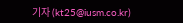기자 (kt25@iusm.co.kr)